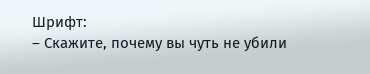Шрифт:
– Скажите, почему вы чуть не убили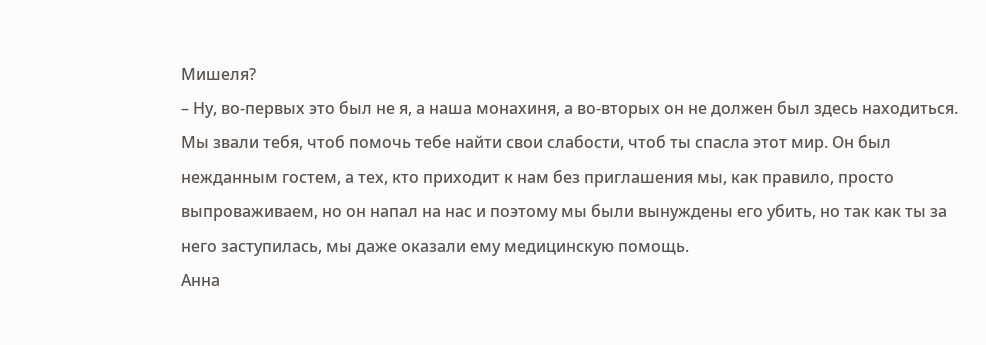Мишеля?
– Ну, во-первых это был не я, а наша монахиня, а во-вторых он не должен был здесь находиться. Мы звали тебя, чтоб помочь тебе найти свои слабости, чтоб ты спасла этот мир. Он был нежданным гостем, а тех, кто приходит к нам без приглашения мы, как правило, просто выпроваживаем, но он напал на нас и поэтому мы были вынуждены его убить, но так как ты за него заступилась, мы даже оказали ему медицинскую помощь.
Анна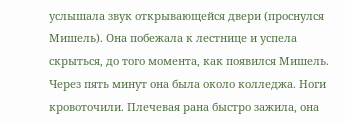услышала звук открывающейся двери (проснулся Мишель). Она побежала к лестнице и успела скрыться, до того момента, как появился Мишель. Через пять минут она была около колледжа. Ноги кровоточили. Плечевая рана быстро зажила, она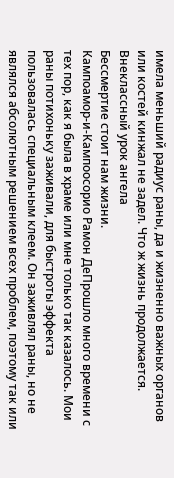имела меньший радиус раны, да и жизненно важных органов или костей кинжал не задел. Что ж жизнь продолжается.
Внеклассный урок ангела
Бессмертие стоит нам жизни.
Кампоамор-и-Кампоосорио Рамон ДеПрошло много времени с тех пор, как я была в храме или мне только так казалось. Мои раны потихоньку заживали, для быстроты эффекта пользовалась специальным клеем. Он заживлял раны, но не являлся абсолютным решением всех проблем, поэтому так или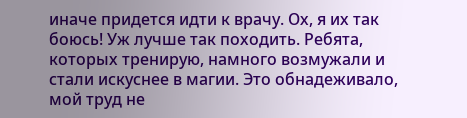иначе придется идти к врачу. Ох, я их так боюсь! Уж лучше так походить. Ребята, которых тренирую, намного возмужали и стали искуснее в магии. Это обнадеживало, мой труд не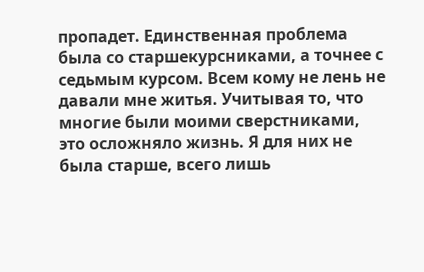пропадет. Единственная проблема была со старшекурсниками, а точнее с седьмым курсом. Всем кому не лень не давали мне житья. Учитывая то, что многие были моими сверстниками, это осложняло жизнь. Я для них не была старше, всего лишь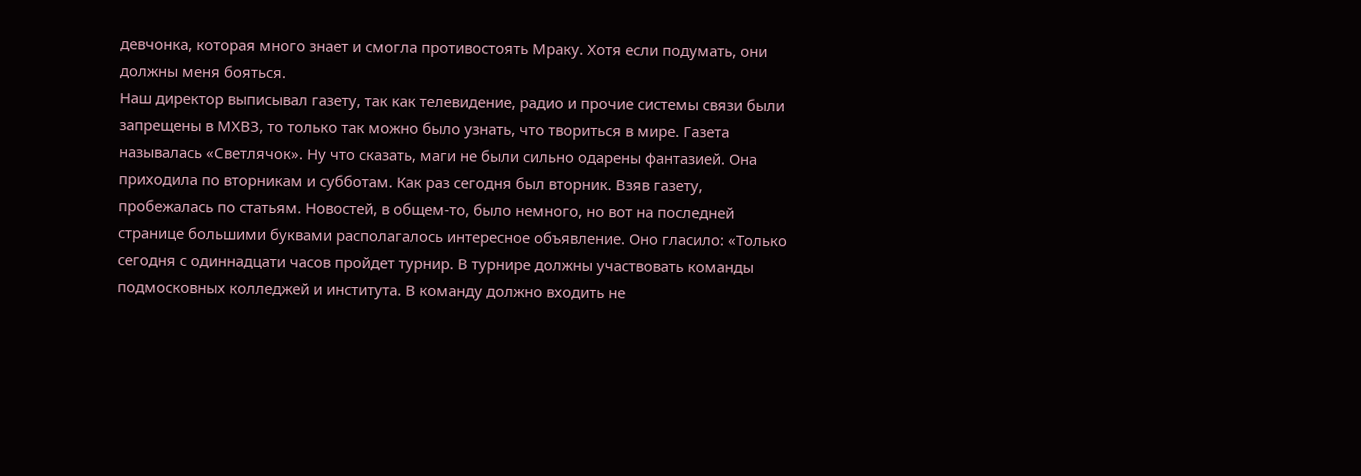девчонка, которая много знает и смогла противостоять Мраку. Хотя если подумать, они должны меня бояться.
Наш директор выписывал газету, так как телевидение, радио и прочие системы связи были запрещены в МХВЗ, то только так можно было узнать, что твориться в мире. Газета называлась «Светлячок». Ну что сказать, маги не были сильно одарены фантазией. Она приходила по вторникам и субботам. Как раз сегодня был вторник. Взяв газету, пробежалась по статьям. Новостей, в общем-то, было немного, но вот на последней странице большими буквами располагалось интересное объявление. Оно гласило: «Только сегодня с одиннадцати часов пройдет турнир. В турнире должны участвовать команды подмосковных колледжей и института. В команду должно входить не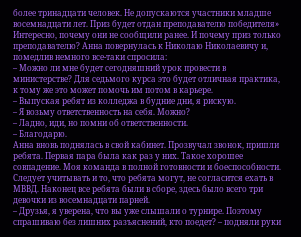более тринадцати человек. Не допускаются участники младше восемнадцати лет. Приз будет отдан преподавателю победителя»
Интересно, почему они не сообщили ранее. И почему приз только преподавателю? Анна повернулась к Николаю Николаевичу и, помедлив немного все-таки спросила:
– Можно ли мне будет сегодняшний урок провести в министерстве? Для седьмого курса это будет отличная практика, к тому же это может помочь им потом в карьере.
– Выпуская ребят из колледжа в будние дни, я рискую.
– Я возьму ответственность на себя. Можно?
– Ладно, иди, но помни об ответственности.
– Благодарю.
Анна вновь поднялась в свой кабинет. Прозвучал звонок, пришли ребята. Первая пара была как раз у них. Такое хорошее совпадение. Моя команда в полной готовности и боеспособности. Следует учитывать и то, что ребята могут, не согласится ехать в МВВД. Наконец все ребята были в сборе, здесь было всего три девочки из восемнадцати парней.
– Друзья, я уверена, что вы уже слышали о турнире. Поэтому спрашиваю без лишних разъяснений, кто поедет? – подняли руки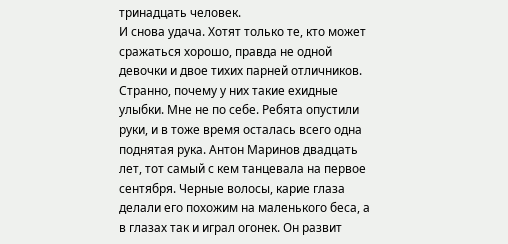тринадцать человек.
И снова удача. Хотят только те, кто может сражаться хорошо, правда не одной девочки и двое тихих парней отличников. Странно, почему у них такие ехидные улыбки. Мне не по себе. Ребята опустили руки, и в тоже время осталась всего одна поднятая рука. Антон Маринов двадцать лет, тот самый с кем танцевала на первое сентября. Черные волосы, карие глаза делали его похожим на маленького беса, а в глазах так и играл огонек. Он развит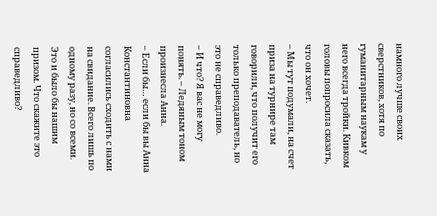намного лучше своих сверстников, хотя по гуманитарным наукам у него всегда тройки. Кивком головы попросила сказать, что он хочет.
– Мы тут подумали, на счет приза на турнире там говорили, что получит его только преподаватель, но это не справедливо.
– И что? Я вас не могу понять. – Ледяным тоном произнесла Анна.
– Если бы… если бы вы Анна Константиновна согласились сходить с нами на свидание. Всего лишь по одному разу, но со всеми. Это и было бы нашим призом. Что скажите это справедливо?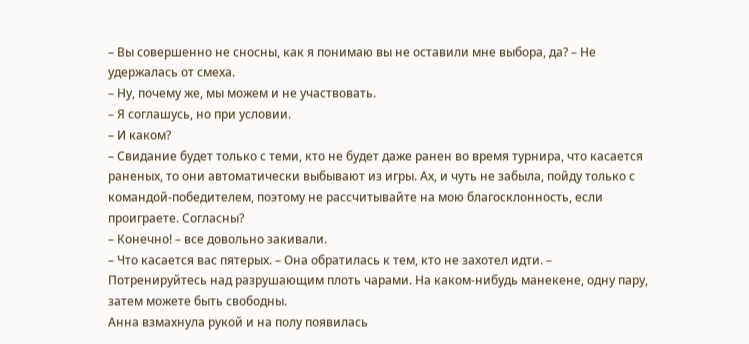– Вы совершенно не сносны, как я понимаю вы не оставили мне выбора, да? – Не удержалась от смеха.
– Ну, почему же, мы можем и не участвовать.
– Я соглашусь, но при условии.
– И каком?
– Свидание будет только с теми, кто не будет даже ранен во время турнира, что касается раненых, то они автоматически выбывают из игры. Ах, и чуть не забыла, пойду только с командой-победителем, поэтому не рассчитывайте на мою благосклонность, если проиграете. Согласны?
– Конечно! – все довольно закивали.
– Что касается вас пятерых. – Она обратилась к тем, кто не захотел идти. – Потренируйтесь над разрушающим плоть чарами. На каком-нибудь манекене, одну пару, затем можете быть свободны.
Анна взмахнула рукой и на полу появилась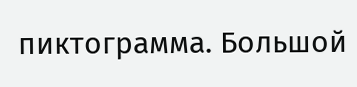пиктограмма. Большой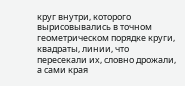круг внутри, которого вырисовывались в точном геометрическом порядке круги, квадраты, линии, что пересекали их, словно дрожали, а сами края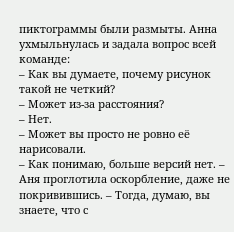пиктограммы были размыты. Анна ухмыльнулась и задала вопрос всей команде:
– Как вы думаете, почему рисунок такой не четкий?
– Может из-за расстояния?
– Нет.
– Может вы просто не ровно её нарисовали.
– Как понимаю, больше версий нет. – Аня проглотила оскорбление, даже не покривившись. – Тогда, думаю, вы знаете, что с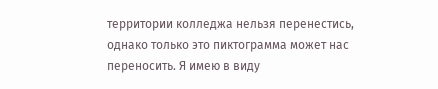территории колледжа нельзя перенестись, однако только это пиктограмма может нас переносить. Я имею в виду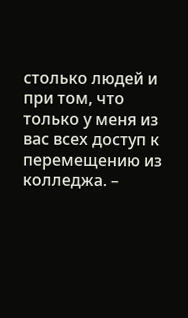столько людей и при том, что только у меня из вас всех доступ к перемещению из колледжа. –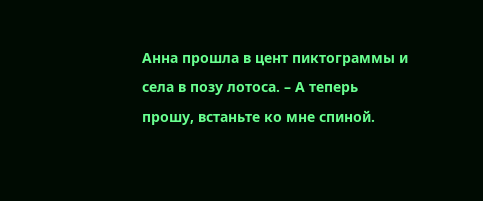Анна прошла в цент пиктограммы и села в позу лотоса. – А теперь прошу, встаньте ко мне спиной.